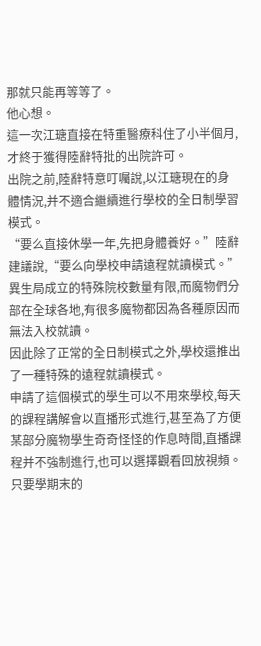那就只能再等等了。
他心想。
這一次江瑭直接在特重醫療科住了小半個月,才終于獲得陸辭特批的出院許可。
出院之前,陸辭特意叮囑說,以江瑭現在的身體情況,并不適合繼續進行學校的全日制學習模式。
“要么直接休學一年,先把身體養好。”陸辭建議說,“要么向學校申請遠程就讀模式。”
異生局成立的特殊院校數量有限,而魔物們分部在全球各地,有很多魔物都因為各種原因而無法入校就讀。
因此除了正常的全日制模式之外,學校還推出了一種特殊的遠程就讀模式。
申請了這個模式的學生可以不用來學校,每天的課程講解會以直播形式進行,甚至為了方便某部分魔物學生奇奇怪怪的作息時間,直播課程并不強制進行,也可以選擇觀看回放視頻。
只要學期末的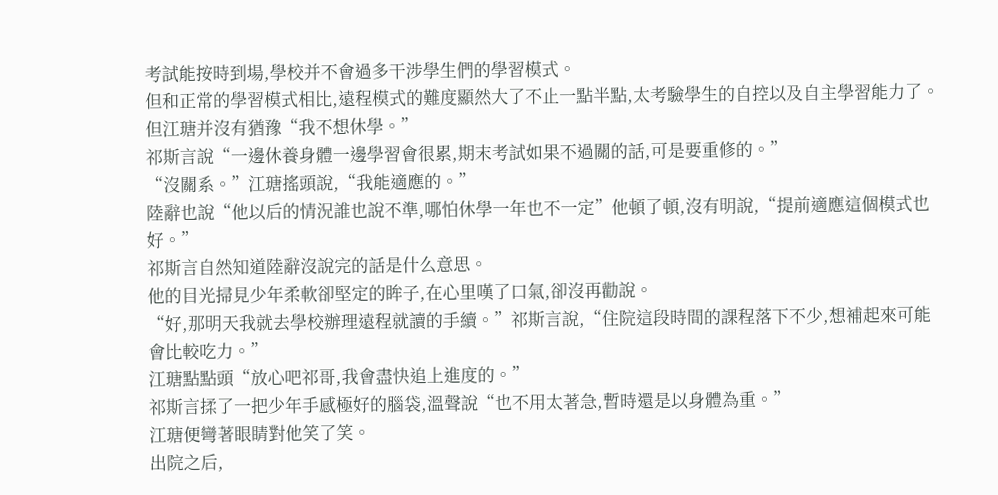考試能按時到場,學校并不會過多干涉學生們的學習模式。
但和正常的學習模式相比,遠程模式的難度顯然大了不止一點半點,太考驗學生的自控以及自主學習能力了。
但江瑭并沒有猶豫“我不想休學。”
祁斯言說“一邊休養身體一邊學習會很累,期末考試如果不過關的話,可是要重修的。”
“沒關系。”江瑭搖頭說,“我能適應的。”
陸辭也說“他以后的情況誰也說不準,哪怕休學一年也不一定”他頓了頓,沒有明說,“提前適應這個模式也好。”
祁斯言自然知道陸辭沒說完的話是什么意思。
他的目光掃見少年柔軟卻堅定的眸子,在心里嘆了口氣,卻沒再勸說。
“好,那明天我就去學校辦理遠程就讀的手續。”祁斯言說,“住院這段時間的課程落下不少,想補起來可能會比較吃力。”
江瑭點點頭“放心吧祁哥,我會盡快追上進度的。”
祁斯言揉了一把少年手感極好的腦袋,溫聲說“也不用太著急,暫時還是以身體為重。”
江瑭便彎著眼睛對他笑了笑。
出院之后,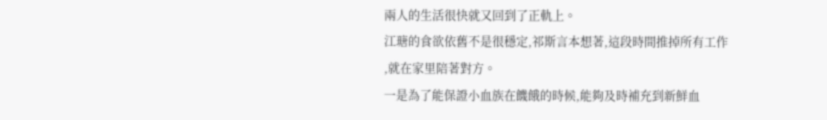兩人的生活很快就又回到了正軌上。
江瑭的食欲依舊不是很穩定,祁斯言本想著,這段時間推掉所有工作
,就在家里陪著對方。
一是為了能保證小血族在饑餓的時候,能夠及時補充到新鮮血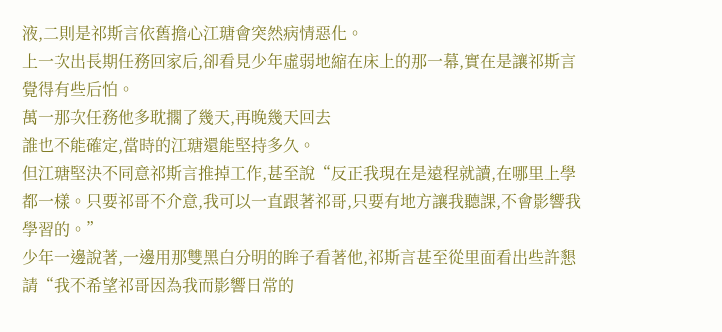液,二則是祁斯言依舊擔心江瑭會突然病情惡化。
上一次出長期任務回家后,卻看見少年虛弱地縮在床上的那一幕,實在是讓祁斯言覺得有些后怕。
萬一那次任務他多耽擱了幾天,再晚幾天回去
誰也不能確定,當時的江瑭還能堅持多久。
但江瑭堅決不同意祁斯言推掉工作,甚至說“反正我現在是遠程就讀,在哪里上學都一樣。只要祁哥不介意,我可以一直跟著祁哥,只要有地方讓我聽課,不會影響我學習的。”
少年一邊說著,一邊用那雙黑白分明的眸子看著他,祁斯言甚至從里面看出些許懇請“我不希望祁哥因為我而影響日常的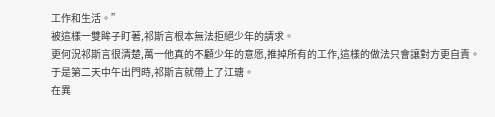工作和生活。”
被這樣一雙眸子盯著,祁斯言根本無法拒絕少年的請求。
更何況祁斯言很清楚,萬一他真的不顧少年的意愿,推掉所有的工作,這樣的做法只會讓對方更自責。
于是第二天中午出門時,祁斯言就帶上了江瑭。
在異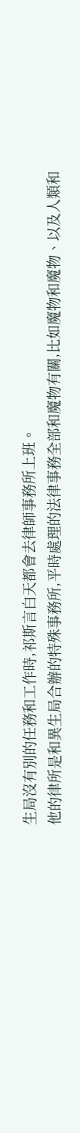生局沒有別的任務和工作時,祁斯言白天都會去律師事務所上班。
他的律所是和異生局合辦的特殊事務所,平時處理的法律事務全部和魔物有關,比如魔物和魔物、以及人類和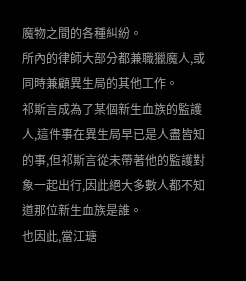魔物之間的各種糾紛。
所內的律師大部分都兼職獵魔人,或同時兼顧異生局的其他工作。
祁斯言成為了某個新生血族的監護人,這件事在異生局早已是人盡皆知的事,但祁斯言從未帶著他的監護對象一起出行,因此絕大多數人都不知道那位新生血族是誰。
也因此,當江瑭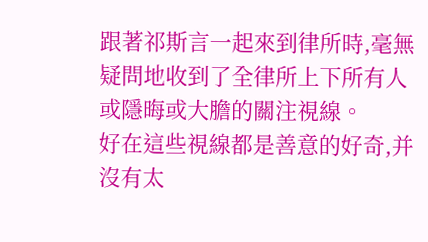跟著祁斯言一起來到律所時,毫無疑問地收到了全律所上下所有人或隱晦或大膽的關注視線。
好在這些視線都是善意的好奇,并沒有太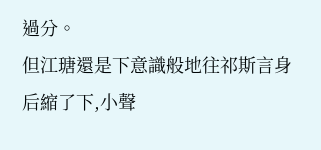過分。
但江瑭還是下意識般地往祁斯言身后縮了下,小聲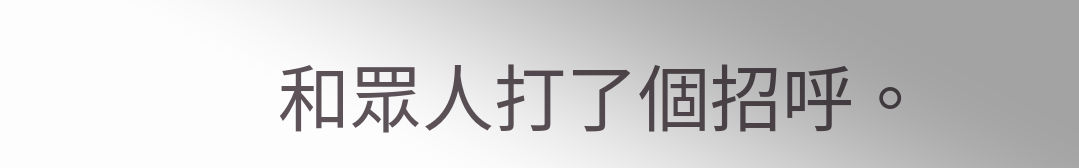和眾人打了個招呼。